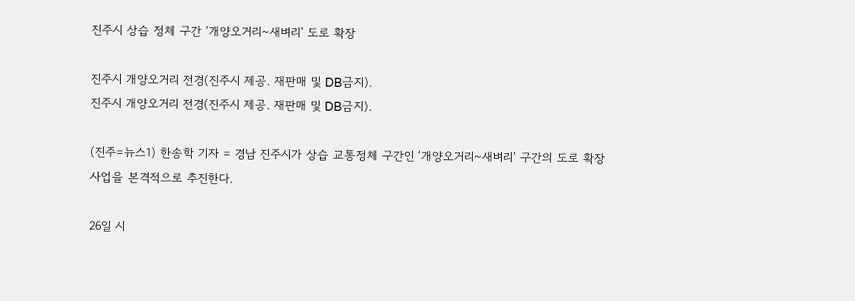진주시 상습 정체 구간 ‘개양오거리~새벼리’ 도로 확장

진주시 개양오거리 전경(진주시 제공. 재판매 및 DB금지).
진주시 개양오거리 전경(진주시 제공. 재판매 및 DB금지).

(진주=뉴스1) 한송학 기자 = 경남 진주시가 상습 교통정체 구간인 ‘개양오거리~새벼리’ 구간의 도로 확장 사업을 본격적으로 추진한다.

26일 시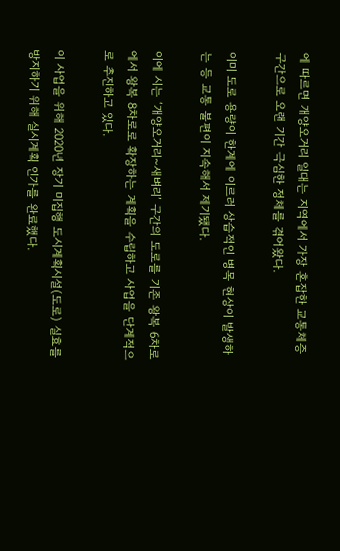에 따르면 개양오거리 일대는 지역에서 가장 혼잡한 교통체증 구간으로 오랜 기간 극심한 정체를 겪어왔다.

이미 도로 용량이 한계에 이르러 상습적인 병목 현상이 발생하는 등 교통 불편이 지속해서 제기됐다.

이에 시는 ‘개양오거리~새벼리’ 구간의 도로를 기존 왕복 6차로에서 왕복 8차로로 확장하는 계획을 수립하고 사업을 단계적으로 추진하고 있다.

이 사업을 위해 2020년 장기 미집행 도시계획시설(도로) 실효를 방지하기 위해 실시계획 인가를 완료했다.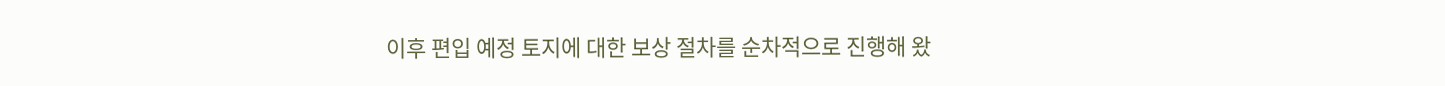이후 편입 예정 토지에 대한 보상 절차를 순차적으로 진행해 왔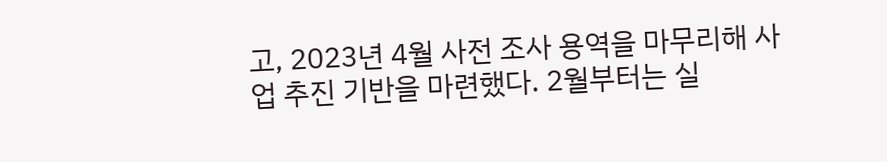고, 2023년 4월 사전 조사 용역을 마무리해 사업 추진 기반을 마련했다. 2월부터는 실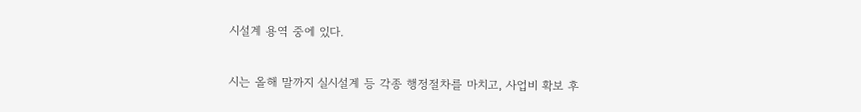시설계 용역 중에 있다.

시는 올해 말까지 실시설계 등 각종 행정절차를 마치고, 사업비 확보 후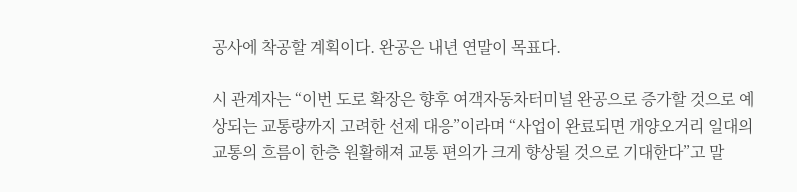공사에 착공할 계획이다. 완공은 내년 연말이 목표다.

시 관계자는 “이번 도로 확장은 향후 여객자동차터미널 완공으로 증가할 것으로 예상되는 교통량까지 고려한 선제 대응”이라며 “사업이 완료되면 개양오거리 일대의 교통의 흐름이 한층 원활해져 교통 편의가 크게 향상될 것으로 기대한다”고 말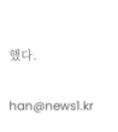했다.

han@news1.kr